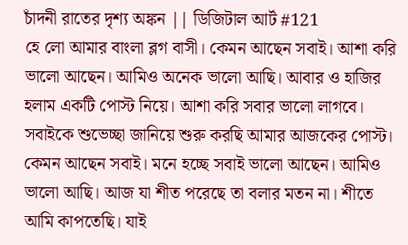চাঁদনী রাতের দৃশ্য অঙ্কন || ডিজিটাল আর্ট #121
হে লো আমার বাংলা ব্লগ বাসী। কেমন আছেন সবাই। আশা করি ভালো আছেন। আমিও অনেক ভালো আছি। আবার ও হাজির হলাম একটি পোস্ট নিয়ে। আশা করি সবার ভালো লাগবে।
সবাইকে শুভেচ্ছা জানিয়ে শুরু করছি আমার আজকের পোস্ট। কেমন আছেন সবাই। মনে হচ্ছে সবাই ভালো আছেন। আমিও ভালো আছি। আজ যা শীত পরেছে তা বলার মতন না। শীতে আমি কাপতেছি। যাই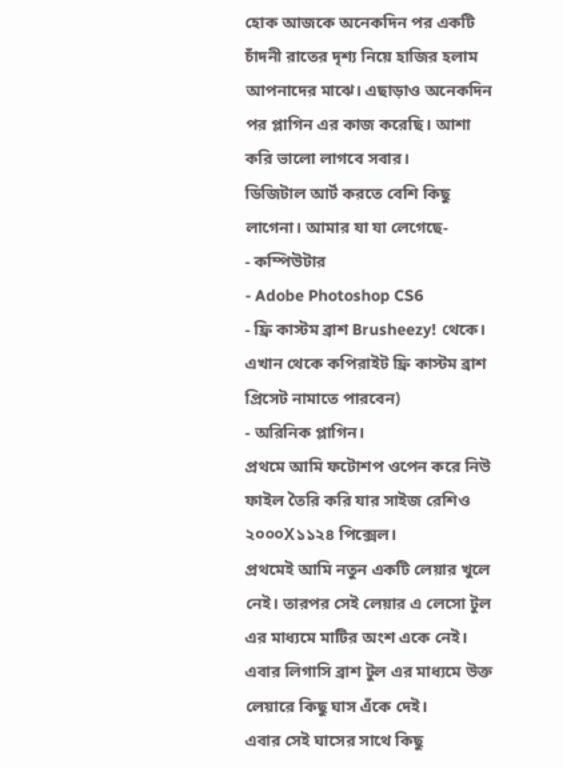হোক আজকে অনেকদিন পর একটি চাঁদনী রাতের দৃশ্য নিয়ে হাজির হলাম আপনাদের মাঝে। এছাড়াও অনেকদিন পর প্লাগিন এর কাজ করেছি। আশা করি ভালো লাগবে সবার।
ডিজিটাল আর্ট করতে বেশি কিছু লাগেনা। আমার যা যা লেগেছে-
- কম্পিউটার
- Adobe Photoshop CS6
- ফ্রি কাস্টম ব্রাশ Brusheezy! থেকে। এখান থেকে কপিরাইট ফ্রি কাস্টম ব্রাশ প্রিসেট নামাতে পারবেন)
- অরিনিক প্লাগিন।
প্রথমে আমি ফটোশপ ওপেন করে নিউ ফাইল তৈরি করি যার সাইজ রেশিও ২০০০X১১২৪ পিক্সেল।
প্রথমেই আমি নতুন একটি লেয়ার খুলে নেই। তারপর সেই লেয়ার এ লেসো টুল এর মাধ্যমে মাটির অংশ একে নেই।
এবার লিগাসি ব্রাশ টুল এর মাধ্যমে উক্ত লেয়ারে কিছু ঘাস এঁকে দেই।
এবার সেই ঘাসের সাথে কিছু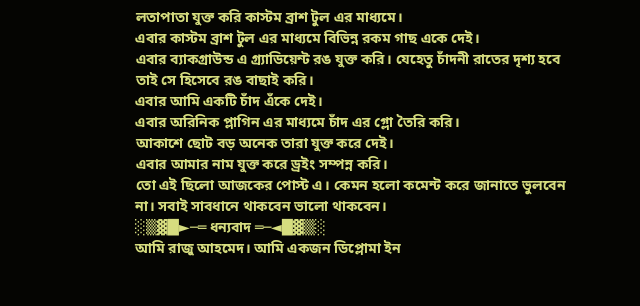লতাপাতা যুক্ত করি কাস্টম ব্রাশ টুল এর মাধ্যমে।
এবার কাস্টম ব্রাশ টুল এর মাধ্যমে বিভিন্ন রকম গাছ একে দেই।
এবার ব্যাকগ্রাউন্ড এ গ্র্যাডিয়েন্ট রঙ যুক্ত করি। যেহেতু চাঁদনী রাতের দৃশ্য হবে তাই সে হিসেবে রঙ বাছাই করি।
এবার আমি একটি চাঁদ এঁকে দেই।
এবার অরিনিক প্লাগিন এর মাধ্যমে চাঁদ এর গ্লো তৈরি করি।
আকাশে ছোট বড় অনেক তারা যুক্ত করে দেই।
এবার আমার নাম যুক্ত করে ড্রইং সম্পন্ন করি।
তো এই ছিলো আজকের পোস্ট এ। কেমন হলো কমেন্ট করে জানাতে ভুলবেন না। সবাই সাবধানে থাকবেন ভালো থাকবেন।
░▒▓█►─═ ধন্যবাদ ═─◄█▓▒░
আমি রাজু আহমেদ। আমি একজন ডিপ্লোমা ইন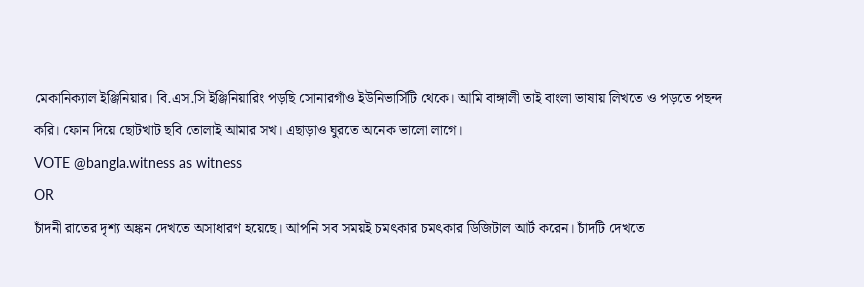মেকানিক্যাল ইঞ্জিনিয়ার। বি.এস.সি ইঞ্জিনিয়ারিং পড়ছি সোনারগাঁও ইউনিভার্সিটি থেকে। আমি বাঙ্গালী তাই বাংলা ভাষায় লিখতে ও পড়তে পছন্দ করি। ফোন দিয়ে ছোটখাট ছবি তোলাই আমার সখ। এছাড়াও ঘুরতে অনেক ভালো লাগে।
VOTE @bangla.witness as witness
OR
চাঁদনী রাতের দৃশ্য অঙ্কন দেখতে অসাধারণ হয়েছে। আপনি সব সময়ই চমৎকার চমৎকার ডিজিটাল আর্ট করেন। চাঁদটি দেখতে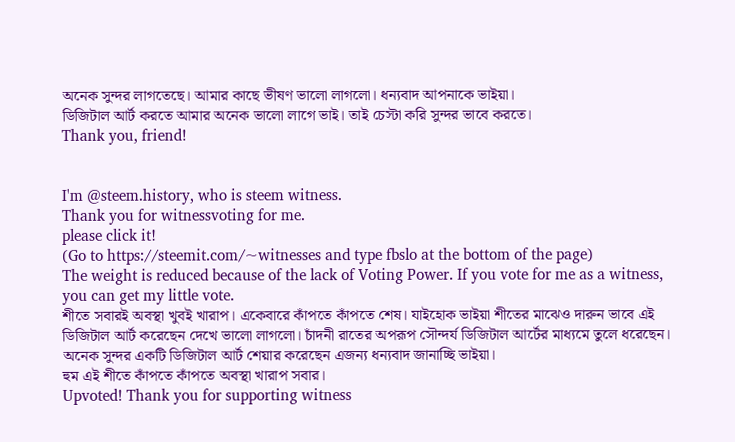অনেক সুন্দর লাগতেছে। আমার কাছে ভীষণ ভালো লাগলো। ধন্যবাদ আপনাকে ভাইয়া।
ডিজিটাল আর্ট করতে আমার অনেক ভালো লাগে ভাই। তাই চেস্টা করি সুন্দর ভাবে করতে।
Thank you, friend!


I'm @steem.history, who is steem witness.
Thank you for witnessvoting for me.
please click it!
(Go to https://steemit.com/~witnesses and type fbslo at the bottom of the page)
The weight is reduced because of the lack of Voting Power. If you vote for me as a witness, you can get my little vote.
শীতে সবারই অবস্থা খুবই খারাপ। একেবারে কাঁপতে কাঁপতে শেষ। যাইহোক ভাইয়া শীতের মাঝেও দারুন ভাবে এই ডিজিটাল আর্ট করেছেন দেখে ভালো লাগলো। চাঁদনী রাতের অপরূপ সৌন্দর্য ডিজিটাল আর্টের মাধ্যমে তুলে ধরেছেন। অনেক সুন্দর একটি ডিজিটাল আর্ট শেয়ার করেছেন এজন্য ধন্যবাদ জানাচ্ছি ভাইয়া।
হুম এই শীতে কাঁপতে কাঁপতে অবস্থা খারাপ সবার।
Upvoted! Thank you for supporting witness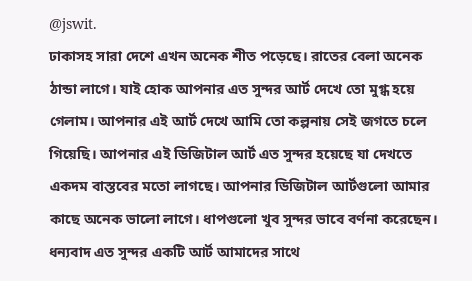@jswit.
ঢাকাসহ সারা দেশে এখন অনেক শীত পড়েছে। রাতের বেলা অনেক ঠান্ডা লাগে। যাই হোক আপনার এত সুন্দর আর্ট দেখে তো মুগ্ধ হয়ে গেলাম। আপনার এই আর্ট দেখে আমি তো কল্পনায় সেই জগতে চলে গিয়েছি। আপনার এই ডিজিটাল আর্ট এত সুন্দর হয়েছে যা দেখতে একদম বাস্তবের মতো লাগছে। আপনার ডিজিটাল আর্টগুলো আমার কাছে অনেক ভালো লাগে। ধাপগুলো খুব সুন্দর ভাবে বর্ণনা করেছেন। ধন্যবাদ এত সুন্দর একটি আর্ট আমাদের সাথে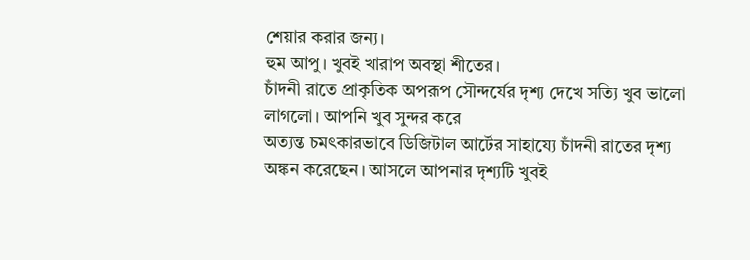শেয়ার করার জন্য।
হুম আপু। খুবই খারাপ অবস্থা শীতের।
চাঁদনী রাতে প্রাকৃতিক অপরূপ সৌন্দর্যের দৃশ্য দেখে সত্যি খুব ভালো লাগলো। আপনি খুব সুন্দর করে
অত্যন্ত চমৎকারভাবে ডিজিটাল আর্টের সাহায্যে চাঁদনী রাতের দৃশ্য অঙ্কন করেছেন। আসলে আপনার দৃশ্যটি খুবই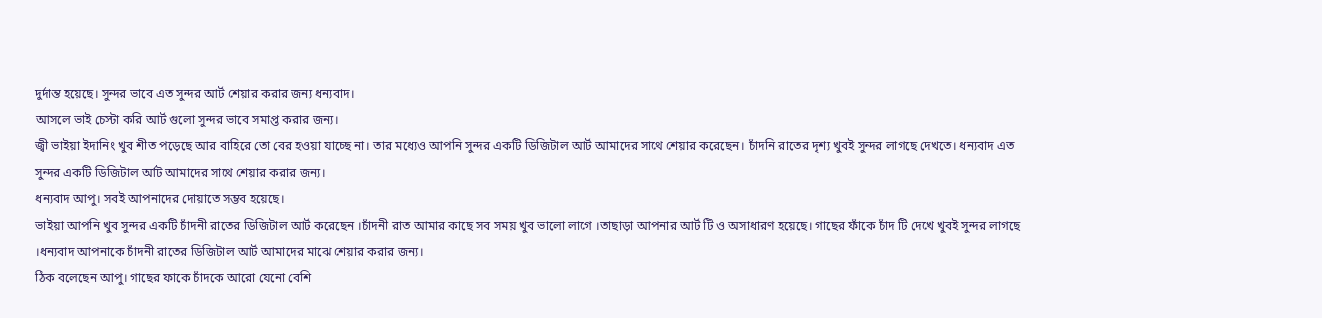দুর্দান্ত হয়েছে। সুন্দর ভাবে এত সুন্দর আর্ট শেয়ার করার জন্য ধন্যবাদ।
আসলে ভাই চেস্টা করি আর্ট গুলো সুন্দর ভাবে সমাপ্ত করার জন্য।
জ্বী ভাইয়া ইদানিং খুব শীত পড়েছে আর বাহিরে তো বের হওয়া যাচ্ছে না। তার মধ্যেও আপনি সুন্দর একটি ডিজিটাল আর্ট আমাদের সাথে শেয়ার করেছেন। চাঁদনি রাতের দৃশ্য খুবই সুন্দর লাগছে দেখতে। ধন্যবাদ এত সুন্দর একটি ডিজিটাল র্আট আমাদের সাথে শেয়ার করার জন্য।
ধন্যবাদ আপু। সবই আপনাদের দোয়াতে সম্ভব হয়েছে।
ভাইয়া আপনি খুব সুন্দর একটি চাঁদনী রাতের ডিজিটাল আর্ট করেছেন ।চাঁদনী রাত আমার কাছে সব সময় খুব ভালো লাগে ।তাছাড়া আপনার আর্ট টি ও অসাধারণ হয়েছে। গাছের ফাঁকে চাঁদ টি দেখে খুবই সুন্দর লাগছে ।ধন্যবাদ আপনাকে চাঁদনী রাতের ডিজিটাল আর্ট আমাদের মাঝে শেয়ার করার জন্য।
ঠিক বলেছেন আপু। গাছের ফাকে চাঁদকে আরো যেনো বেশি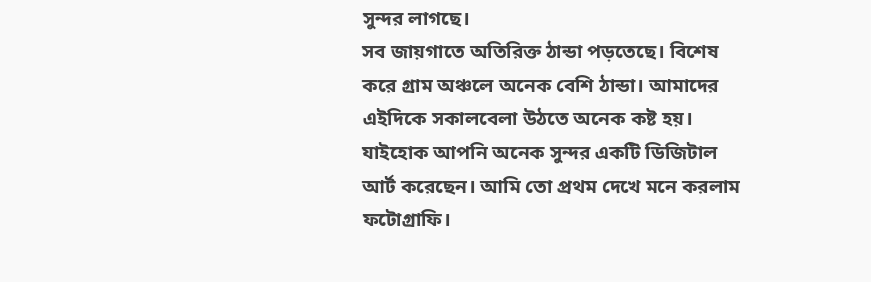সুন্দর লাগছে।
সব জায়গাতে অতিরিক্ত ঠান্ডা পড়তেছে। বিশেষ করে গ্রাম অঞ্চলে অনেক বেশি ঠান্ডা। আমাদের এইদিকে সকালবেলা উঠতে অনেক কষ্ট হয়। যাইহোক আপনি অনেক সুন্দর একটি ডিজিটাল আর্ট করেছেন। আমি তো প্রথম দেখে মনে করলাম ফটোগ্রাফি।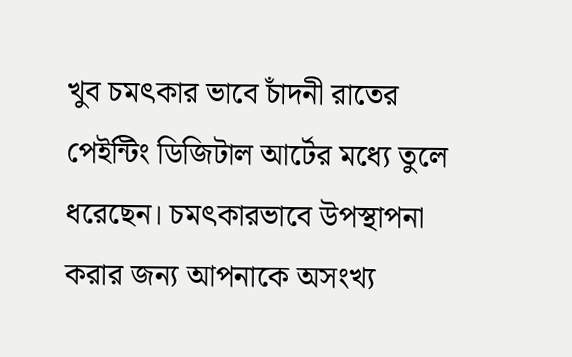খুব চমৎকার ভাবে চাঁদনী রাতের পেইন্টিং ডিজিটাল আর্টের মধ্যে তুলে ধরেছেন। চমৎকারভাবে উপস্থাপনা করার জন্য আপনাকে অসংখ্য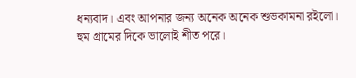ধন্যবাদ। এবং আপনার জন্য অনেক অনেক শুভকামনা রইলো।
হুম গ্রামের দিকে ভালোই শীত পরে।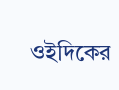ওইদিকের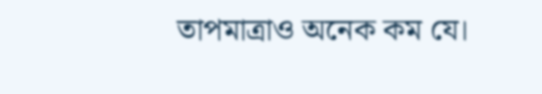তাপমাত্রাও অনেক কম যে।